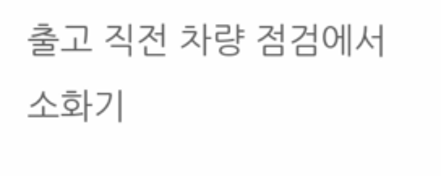출고 직전 차량 점검에서 소화기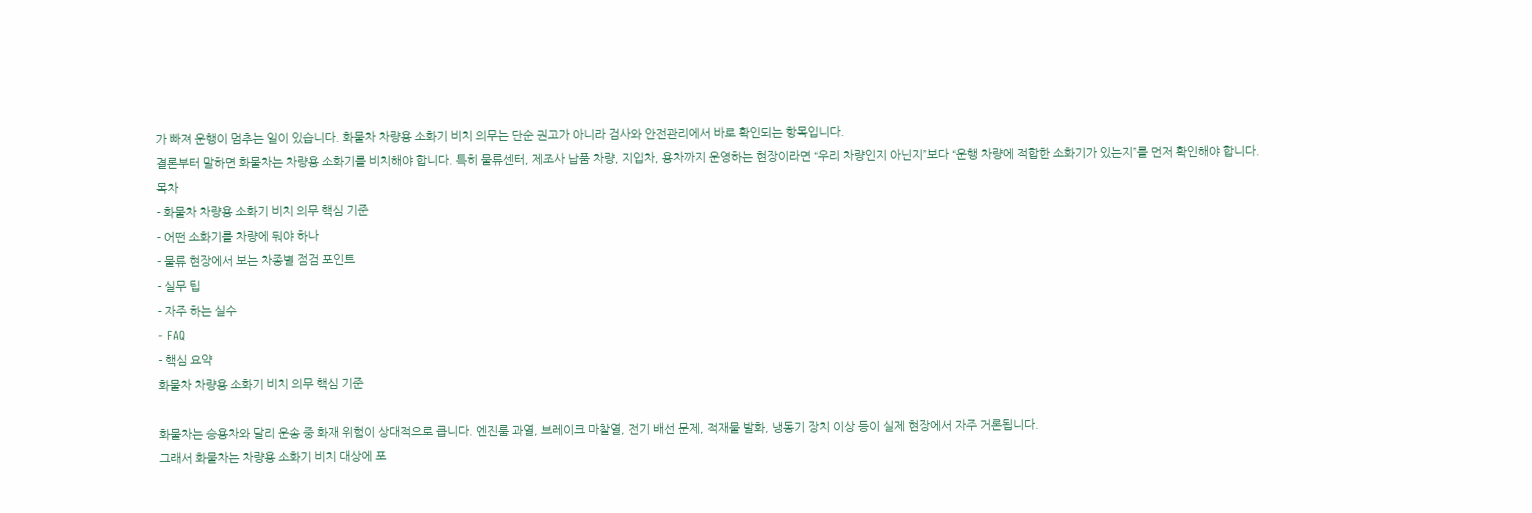가 빠져 운행이 멈추는 일이 있습니다. 화물차 차량용 소화기 비치 의무는 단순 권고가 아니라 검사와 안전관리에서 바로 확인되는 항목입니다.
결론부터 말하면 화물차는 차량용 소화기를 비치해야 합니다. 특히 물류센터, 제조사 납품 차량, 지입차, 용차까지 운영하는 현장이라면 “우리 차량인지 아닌지”보다 “운행 차량에 적합한 소화기가 있는지”를 먼저 확인해야 합니다.
목차
- 화물차 차량용 소화기 비치 의무 핵심 기준
- 어떤 소화기를 차량에 둬야 하나
- 물류 현장에서 보는 차종별 점검 포인트
- 실무 팁
- 자주 하는 실수
- FAQ
- 핵심 요약
화물차 차량용 소화기 비치 의무 핵심 기준

화물차는 승용차와 달리 운송 중 화재 위험이 상대적으로 큽니다. 엔진룸 과열, 브레이크 마찰열, 전기 배선 문제, 적재물 발화, 냉동기 장치 이상 등이 실제 현장에서 자주 거론됩니다.
그래서 화물차는 차량용 소화기 비치 대상에 포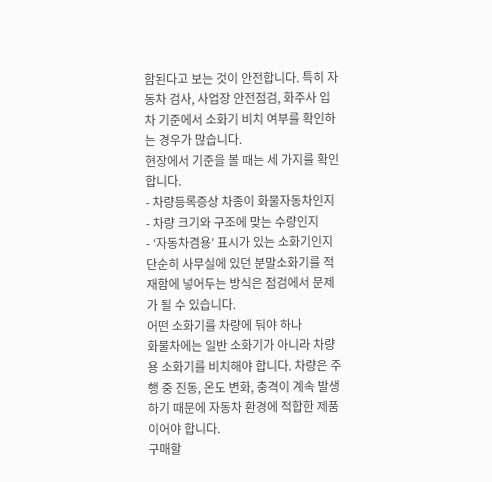함된다고 보는 것이 안전합니다. 특히 자동차 검사, 사업장 안전점검, 화주사 입차 기준에서 소화기 비치 여부를 확인하는 경우가 많습니다.
현장에서 기준을 볼 때는 세 가지를 확인합니다.
- 차량등록증상 차종이 화물자동차인지
- 차량 크기와 구조에 맞는 수량인지
- ‘자동차겸용’ 표시가 있는 소화기인지
단순히 사무실에 있던 분말소화기를 적재함에 넣어두는 방식은 점검에서 문제가 될 수 있습니다.
어떤 소화기를 차량에 둬야 하나
화물차에는 일반 소화기가 아니라 차량용 소화기를 비치해야 합니다. 차량은 주행 중 진동, 온도 변화, 충격이 계속 발생하기 때문에 자동차 환경에 적합한 제품이어야 합니다.
구매할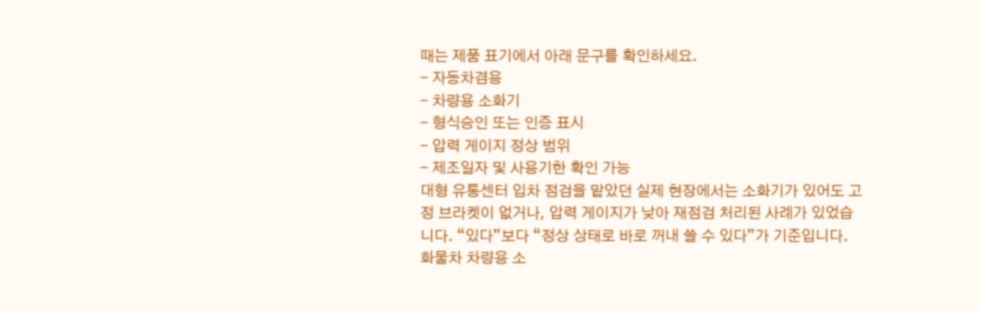때는 제품 표기에서 아래 문구를 확인하세요.
- 자동차겸용
- 차량용 소화기
- 형식승인 또는 인증 표시
- 압력 게이지 정상 범위
- 제조일자 및 사용기한 확인 가능
대형 유통센터 입차 점검을 맡았던 실제 현장에서는 소화기가 있어도 고정 브라켓이 없거나, 압력 게이지가 낮아 재점검 처리된 사례가 있었습니다. “있다”보다 “정상 상태로 바로 꺼내 쓸 수 있다”가 기준입니다.
화물차 차량용 소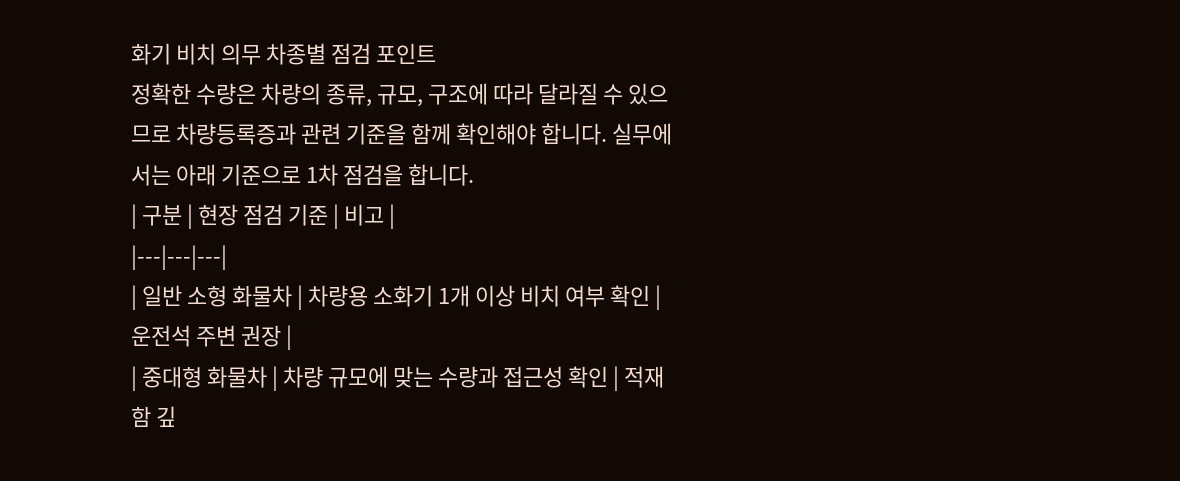화기 비치 의무 차종별 점검 포인트
정확한 수량은 차량의 종류, 규모, 구조에 따라 달라질 수 있으므로 차량등록증과 관련 기준을 함께 확인해야 합니다. 실무에서는 아래 기준으로 1차 점검을 합니다.
| 구분 | 현장 점검 기준 | 비고 |
|---|---|---|
| 일반 소형 화물차 | 차량용 소화기 1개 이상 비치 여부 확인 | 운전석 주변 권장 |
| 중대형 화물차 | 차량 규모에 맞는 수량과 접근성 확인 | 적재함 깊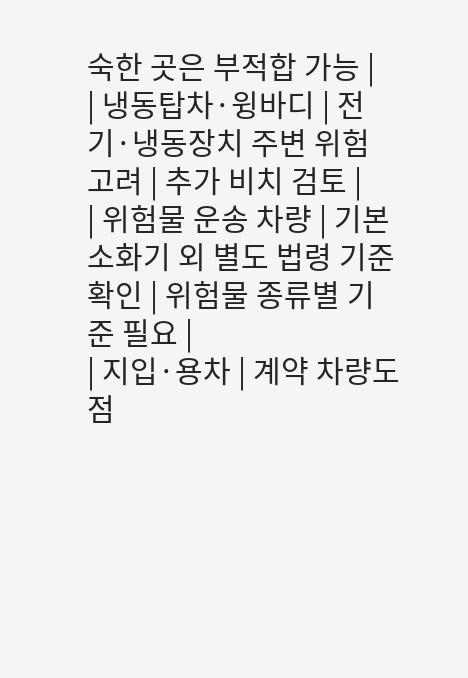숙한 곳은 부적합 가능 |
| 냉동탑차·윙바디 | 전기·냉동장치 주변 위험 고려 | 추가 비치 검토 |
| 위험물 운송 차량 | 기본 소화기 외 별도 법령 기준 확인 | 위험물 종류별 기준 필요 |
| 지입·용차 | 계약 차량도 점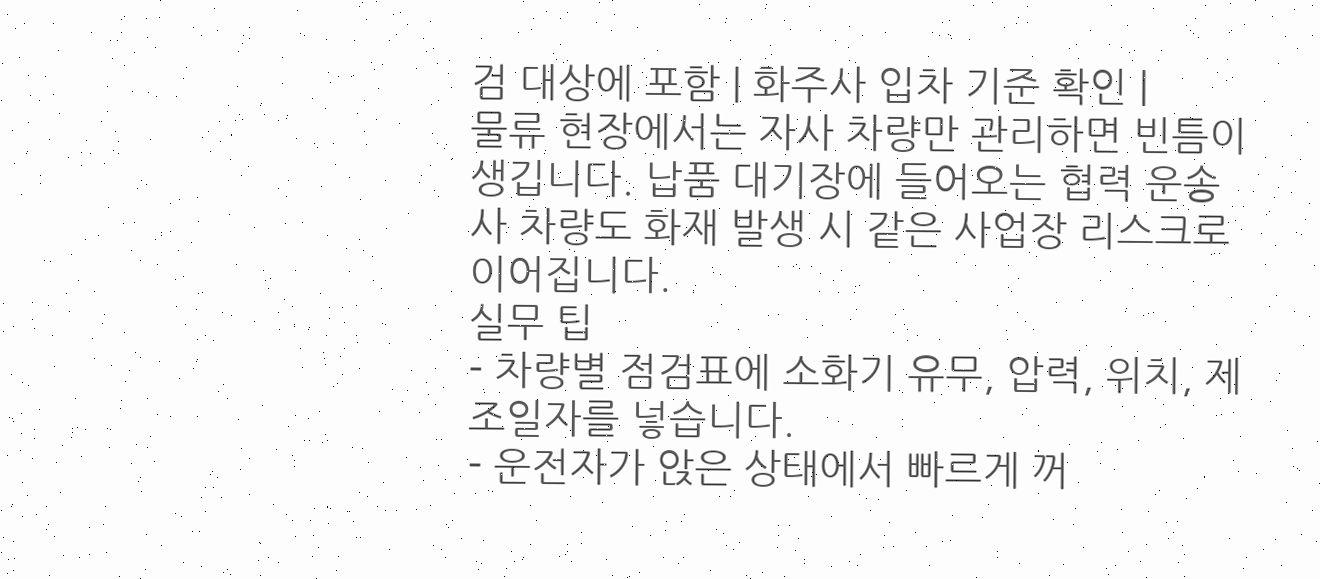검 대상에 포함 | 화주사 입차 기준 확인 |
물류 현장에서는 자사 차량만 관리하면 빈틈이 생깁니다. 납품 대기장에 들어오는 협력 운송사 차량도 화재 발생 시 같은 사업장 리스크로 이어집니다.
실무 팁
- 차량별 점검표에 소화기 유무, 압력, 위치, 제조일자를 넣습니다.
- 운전자가 앉은 상태에서 빠르게 꺼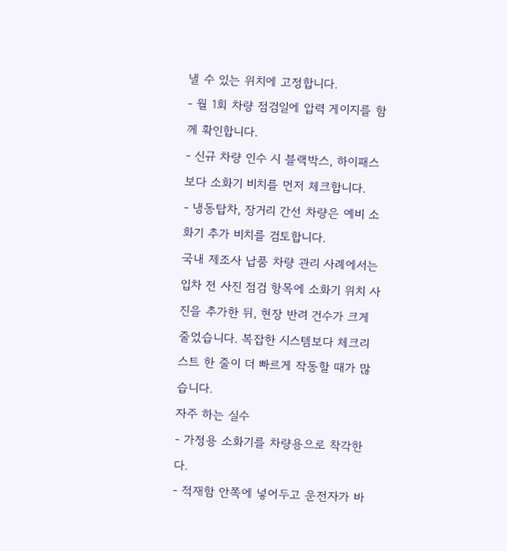낼 수 있는 위치에 고정합니다.
- 월 1회 차량 점검일에 압력 게이지를 함께 확인합니다.
- 신규 차량 인수 시 블랙박스, 하이패스보다 소화기 비치를 먼저 체크합니다.
- 냉동탑차, 장거리 간선 차량은 예비 소화기 추가 비치를 검토합니다.
국내 제조사 납품 차량 관리 사례에서는 입차 전 사진 점검 항목에 소화기 위치 사진을 추가한 뒤, 현장 반려 건수가 크게 줄었습니다. 복잡한 시스템보다 체크리스트 한 줄이 더 빠르게 작동할 때가 많습니다.
자주 하는 실수
- 가정용 소화기를 차량용으로 착각한다.
- 적재함 안쪽에 넣어두고 운전자가 바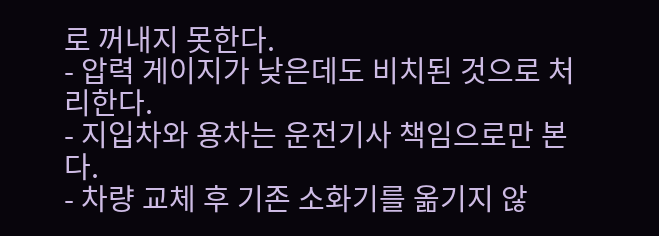로 꺼내지 못한다.
- 압력 게이지가 낮은데도 비치된 것으로 처리한다.
- 지입차와 용차는 운전기사 책임으로만 본다.
- 차량 교체 후 기존 소화기를 옮기지 않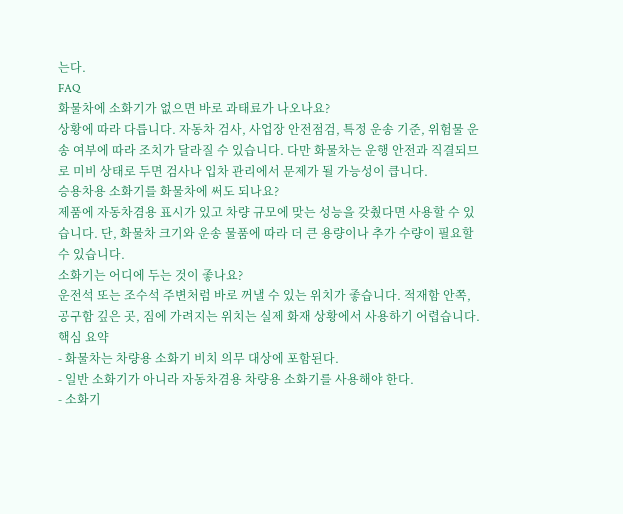는다.
FAQ
화물차에 소화기가 없으면 바로 과태료가 나오나요?
상황에 따라 다릅니다. 자동차 검사, 사업장 안전점검, 특정 운송 기준, 위험물 운송 여부에 따라 조치가 달라질 수 있습니다. 다만 화물차는 운행 안전과 직결되므로 미비 상태로 두면 검사나 입차 관리에서 문제가 될 가능성이 큽니다.
승용차용 소화기를 화물차에 써도 되나요?
제품에 자동차겸용 표시가 있고 차량 규모에 맞는 성능을 갖췄다면 사용할 수 있습니다. 단, 화물차 크기와 운송 물품에 따라 더 큰 용량이나 추가 수량이 필요할 수 있습니다.
소화기는 어디에 두는 것이 좋나요?
운전석 또는 조수석 주변처럼 바로 꺼낼 수 있는 위치가 좋습니다. 적재함 안쪽, 공구함 깊은 곳, 짐에 가려지는 위치는 실제 화재 상황에서 사용하기 어렵습니다.
핵심 요약
- 화물차는 차량용 소화기 비치 의무 대상에 포함된다.
- 일반 소화기가 아니라 자동차겸용 차량용 소화기를 사용해야 한다.
- 소화기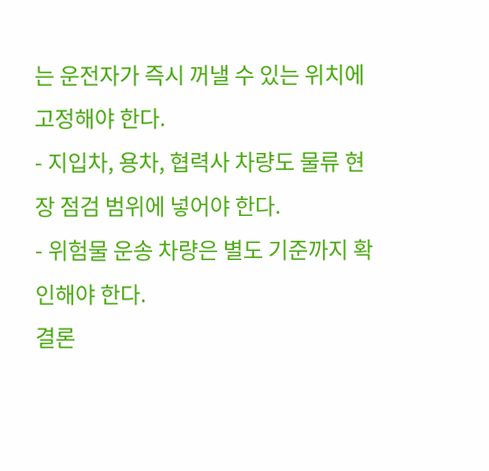는 운전자가 즉시 꺼낼 수 있는 위치에 고정해야 한다.
- 지입차, 용차, 협력사 차량도 물류 현장 점검 범위에 넣어야 한다.
- 위험물 운송 차량은 별도 기준까지 확인해야 한다.
결론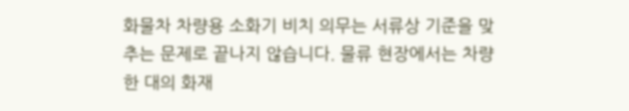화물차 차량용 소화기 비치 의무는 서류상 기준을 맞추는 문제로 끝나지 않습니다. 물류 현장에서는 차량 한 대의 화재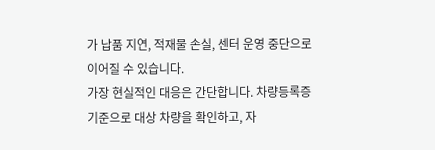가 납품 지연, 적재물 손실, 센터 운영 중단으로 이어질 수 있습니다.
가장 현실적인 대응은 간단합니다. 차량등록증 기준으로 대상 차량을 확인하고, 자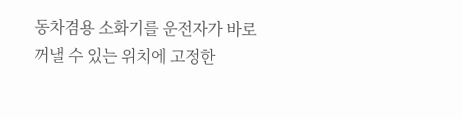동차겸용 소화기를 운전자가 바로 꺼낼 수 있는 위치에 고정한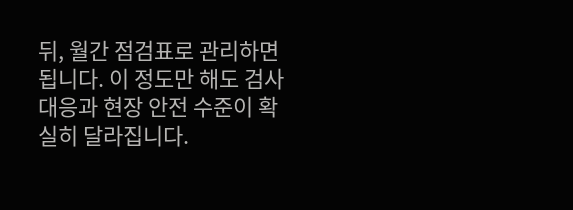뒤, 월간 점검표로 관리하면 됩니다. 이 정도만 해도 검사 대응과 현장 안전 수준이 확실히 달라집니다.